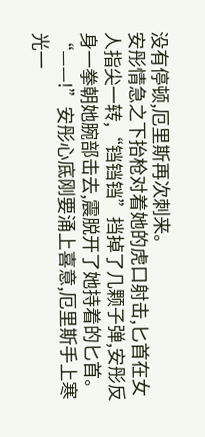没有停顿,厄里斯再次刺来。
安彤情急之下抬枪对着她的虎口射击,匕首在女人指尖一转,“铛铛铛”挡掉了几颗子弹,安彤反身一拳朝她腕部击去,震脱开了她持着的匕首。
“——!”安彤心底刚要涌上喜意,厄里斯手上寒光一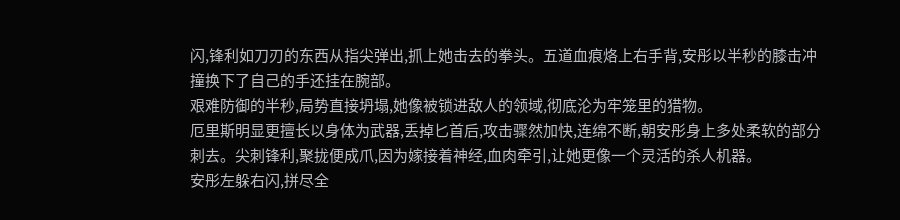闪,锋利如刀刃的东西从指尖弹出,抓上她击去的拳头。五道血痕烙上右手背,安彤以半秒的膝击冲撞换下了自己的手还挂在腕部。
艰难防御的半秒,局势直接坍塌,她像被锁进敌人的领域,彻底沦为牢笼里的猎物。
厄里斯明显更擅长以身体为武器,丢掉匕首后,攻击骤然加快,连绵不断,朝安彤身上多处柔软的部分刺去。尖刺锋利,聚拢便成爪,因为嫁接着神经,血肉牵引,让她更像一个灵活的杀人机器。
安彤左躲右闪,拼尽全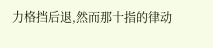力格挡后退,然而那十指的律动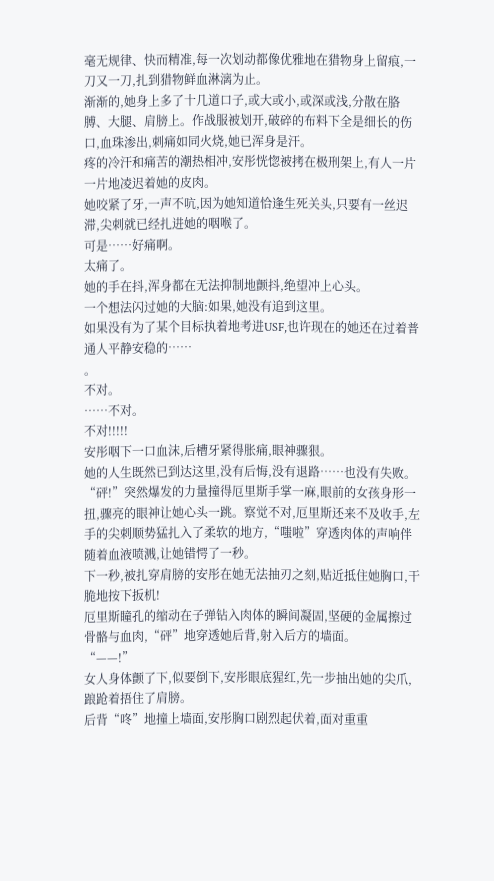毫无规律、快而精准,每一次划动都像优雅地在猎物身上留痕,一刀又一刀,扎到猎物鲜血淋漓为止。
渐渐的,她身上多了十几道口子,或大或小,或深或浅,分散在胳膊、大腿、肩膀上。作战服被划开,破碎的布料下全是细长的伤口,血珠渗出,刺痛如同火烧,她已浑身是汗。
疼的冷汗和痛苦的潮热相冲,安彤恍惚被拷在极刑架上,有人一片一片地凌迟着她的皮肉。
她咬紧了牙,一声不吭,因为她知道恰逢生死关头,只要有一丝迟滞,尖刺就已经扎进她的咽喉了。
可是……好痛啊。
太痛了。
她的手在抖,浑身都在无法抑制地颤抖,绝望冲上心头。
一个想法闪过她的大脑:如果,她没有追到这里。
如果没有为了某个目标执着地考进USF,也许现在的她还在过着普通人平静安稳的……
。
不对。
……不对。
不对!!!!!
安彤咽下一口血沫,后槽牙紧得胀痛,眼神骤狠。
她的人生既然已到达这里,没有后悔,没有退路……也没有失败。
“砰!”突然爆发的力量撞得厄里斯手掌一麻,眼前的女孩身形一扭,骤亮的眼神让她心头一跳。察觉不对,厄里斯还来不及收手,左手的尖刺顺势猛扎入了柔软的地方,“嗤啦”穿透肉体的声响伴随着血液喷溅,让她错愕了一秒。
下一秒,被扎穿肩膀的安彤在她无法抽刃之刻,贴近抵住她胸口,干脆地按下扳机!
厄里斯瞳孔的缩动在子弹钻入肉体的瞬间凝固,坚硬的金属擦过骨骼与血肉,“砰”地穿透她后背,射入后方的墙面。
“——!”
女人身体颤了下,似要倒下,安彤眼底猩红,先一步抽出她的尖爪,踉跄着捂住了肩膀。
后背“咚”地撞上墙面,安彤胸口剧烈起伏着,面对重重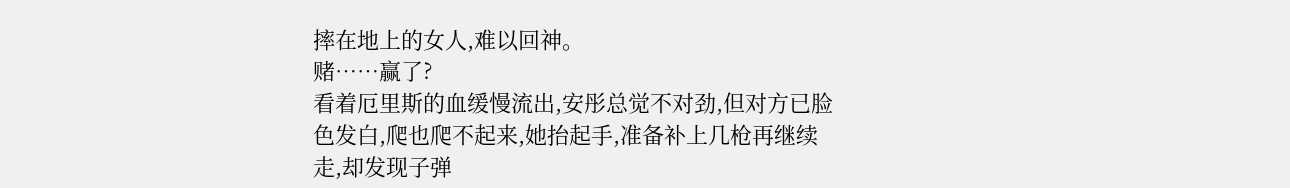摔在地上的女人,难以回神。
赌……赢了?
看着厄里斯的血缓慢流出,安彤总觉不对劲,但对方已脸色发白,爬也爬不起来,她抬起手,准备补上几枪再继续走,却发现子弹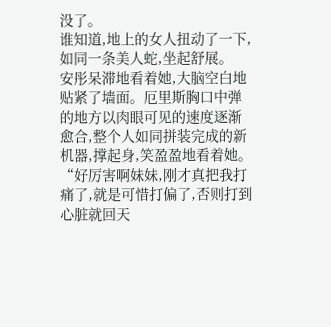没了。
谁知道,地上的女人扭动了一下,如同一条美人蛇,坐起舒展。
安彤呆滞地看着她,大脑空白地贴紧了墙面。厄里斯胸口中弹的地方以肉眼可见的速度逐渐愈合,整个人如同拼装完成的新机器,撑起身,笑盈盈地看着她。
“好厉害啊妹妹,刚才真把我打痛了,就是可惜打偏了,否则打到心脏就回天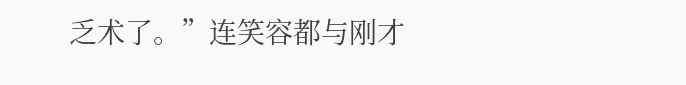乏术了。”连笑容都与刚才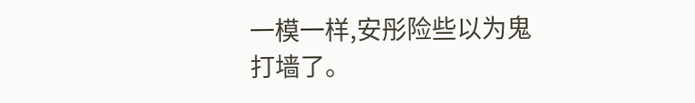一模一样,安彤险些以为鬼打墙了。